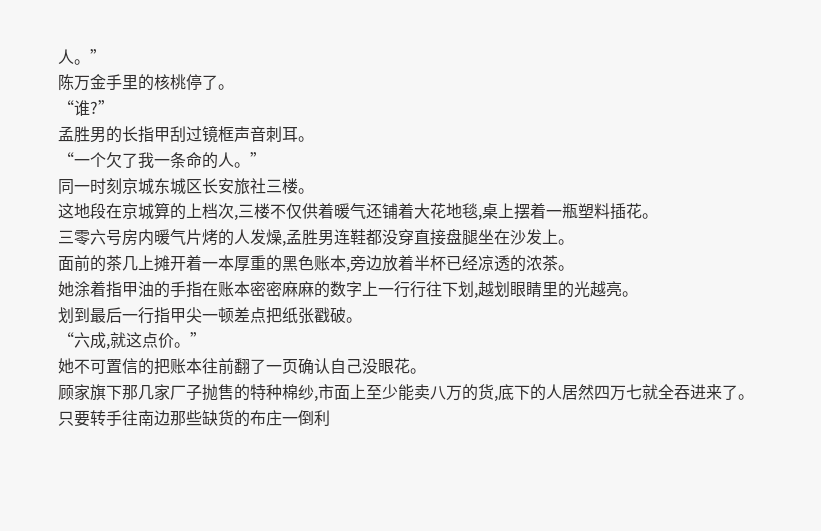人。”
陈万金手里的核桃停了。
“谁?”
孟胜男的长指甲刮过镜框声音刺耳。
“一个欠了我一条命的人。”
同一时刻京城东城区长安旅社三楼。
这地段在京城算的上档次,三楼不仅供着暖气还铺着大花地毯,桌上摆着一瓶塑料插花。
三零六号房内暖气片烤的人发燥,孟胜男连鞋都没穿直接盘腿坐在沙发上。
面前的茶几上摊开着一本厚重的黑色账本,旁边放着半杯已经凉透的浓茶。
她涂着指甲油的手指在账本密密麻麻的数字上一行行往下划,越划眼睛里的光越亮。
划到最后一行指甲尖一顿差点把纸张戳破。
“六成,就这点价。”
她不可置信的把账本往前翻了一页确认自己没眼花。
顾家旗下那几家厂子抛售的特种棉纱,市面上至少能卖八万的货,底下的人居然四万七就全吞进来了。
只要转手往南边那些缺货的布庄一倒利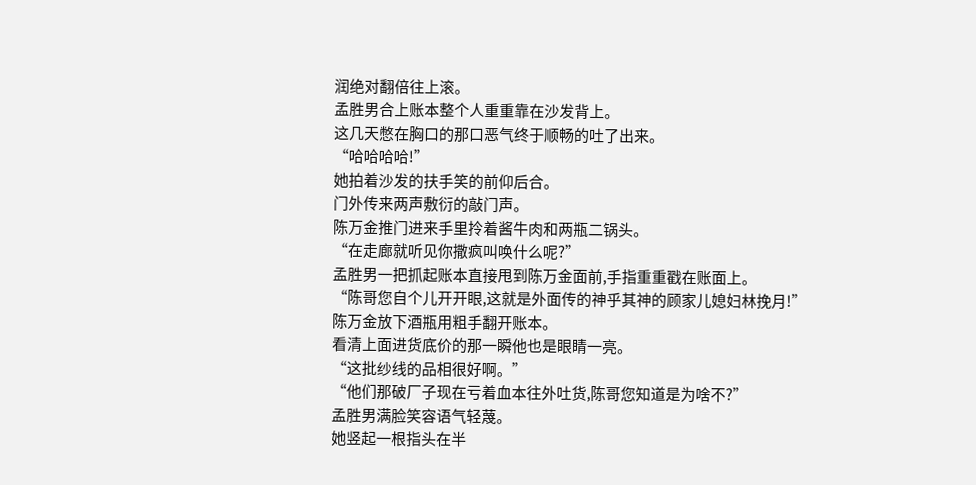润绝对翻倍往上滚。
孟胜男合上账本整个人重重靠在沙发背上。
这几天憋在胸口的那口恶气终于顺畅的吐了出来。
“哈哈哈哈!”
她拍着沙发的扶手笑的前仰后合。
门外传来两声敷衍的敲门声。
陈万金推门进来手里拎着酱牛肉和两瓶二锅头。
“在走廊就听见你撒疯叫唤什么呢?”
孟胜男一把抓起账本直接甩到陈万金面前,手指重重戳在账面上。
“陈哥您自个儿开开眼,这就是外面传的神乎其神的顾家儿媳妇林挽月!”
陈万金放下酒瓶用粗手翻开账本。
看清上面进货底价的那一瞬他也是眼睛一亮。
“这批纱线的品相很好啊。”
“他们那破厂子现在亏着血本往外吐货,陈哥您知道是为啥不?”
孟胜男满脸笑容语气轻蔑。
她竖起一根指头在半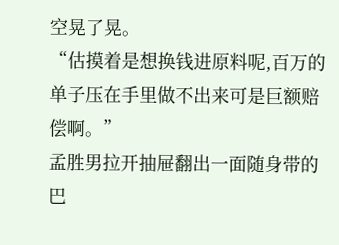空晃了晃。
“估摸着是想换钱进原料呢,百万的单子压在手里做不出来可是巨额赔偿啊。”
孟胜男拉开抽屉翻出一面随身带的巴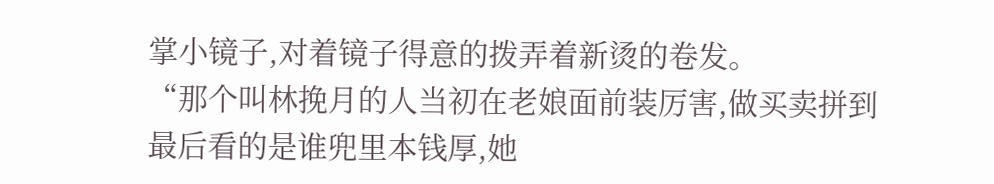掌小镜子,对着镜子得意的拨弄着新烫的卷发。
“那个叫林挽月的人当初在老娘面前装厉害,做买卖拼到最后看的是谁兜里本钱厚,她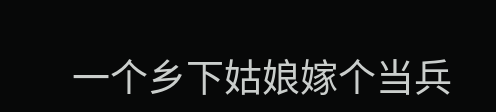一个乡下姑娘嫁个当兵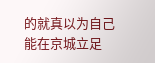的就真以为自己能在京城立足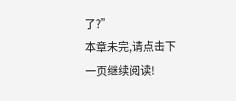了?”
本章未完,请点击下一页继续阅读!